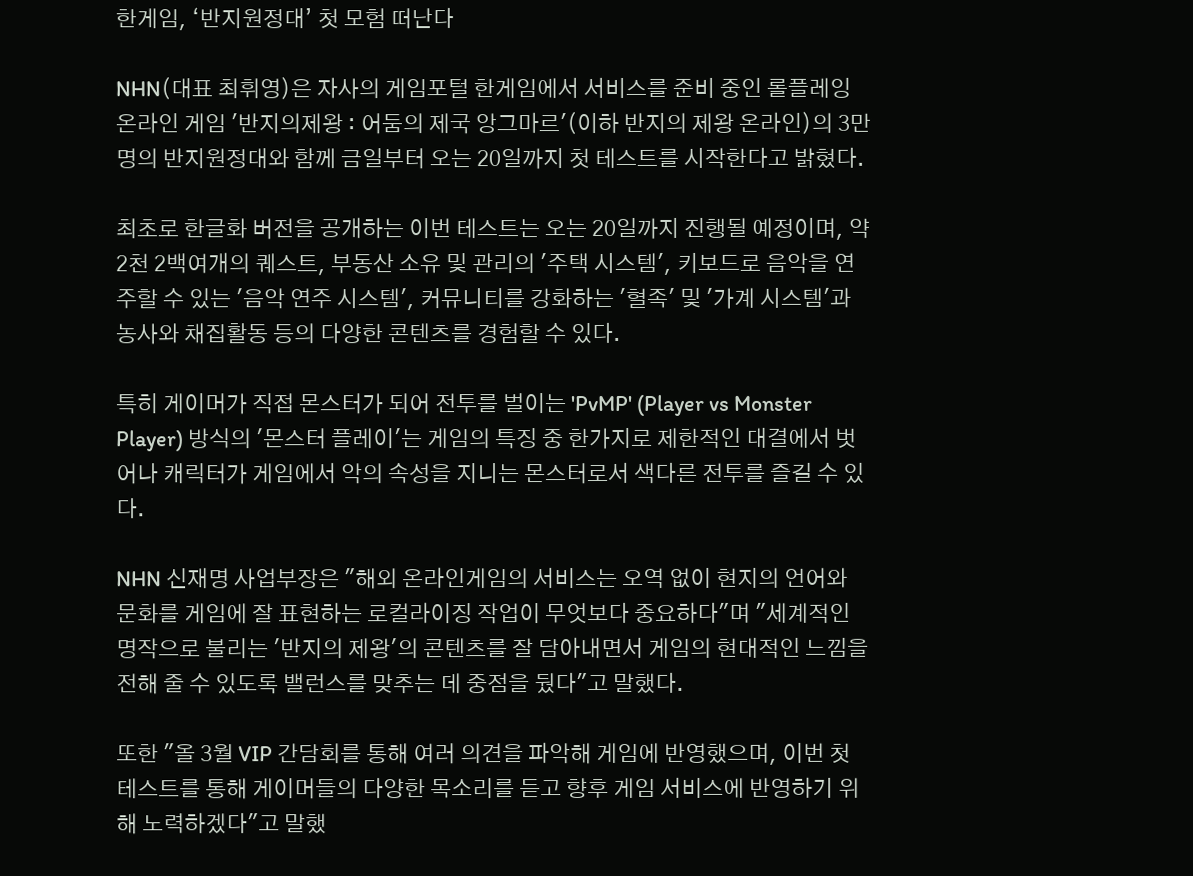한게임, ‘반지원정대’ 첫 모험 떠난다

NHN(대표 최휘영)은 자사의 게임포털 한게임에서 서비스를 준비 중인 롤플레잉 온라인 게임 '반지의제왕 : 어둠의 제국 앙그마르'(이하 반지의 제왕 온라인)의 3만 명의 반지원정대와 함께 금일부터 오는 20일까지 첫 테스트를 시작한다고 밝혔다.

최초로 한글화 버전을 공개하는 이번 테스트는 오는 20일까지 진행될 예정이며, 약 2천 2백여개의 퀘스트, 부동산 소유 및 관리의 '주택 시스템', 키보드로 음악을 연주할 수 있는 '음악 연주 시스템', 커뮤니티를 강화하는 '혈족' 및 '가계 시스템'과 농사와 채집활동 등의 다양한 콘텐츠를 경험할 수 있다.

특히 게이머가 직접 몬스터가 되어 전투를 벌이는 'PvMP' (Player vs Monster Player) 방식의 '몬스터 플레이'는 게임의 특징 중 한가지로 제한적인 대결에서 벗어나 캐릭터가 게임에서 악의 속성을 지니는 몬스터로서 색다른 전투를 즐길 수 있다.

NHN 신재명 사업부장은 "해외 온라인게임의 서비스는 오역 없이 현지의 언어와 문화를 게임에 잘 표현하는 로컬라이징 작업이 무엇보다 중요하다"며 "세계적인 명작으로 불리는 '반지의 제왕'의 콘텐츠를 잘 담아내면서 게임의 현대적인 느낌을 전해 줄 수 있도록 밸런스를 맞추는 데 중점을 뒀다"고 말했다.

또한 "올 3월 VIP 간담회를 통해 여러 의견을 파악해 게임에 반영했으며, 이번 첫 테스트를 통해 게이머들의 다양한 목소리를 듣고 향후 게임 서비스에 반영하기 위해 노력하겠다"고 말했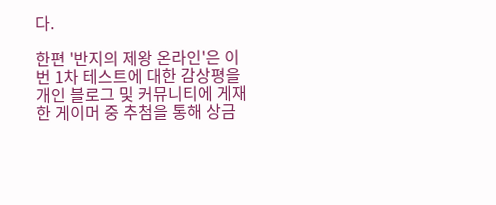다.

한편 '반지의 제왕 온라인'은 이번 1차 테스트에 대한 감상평을 개인 블로그 및 커뮤니티에 게재한 게이머 중 추첨을 통해 상금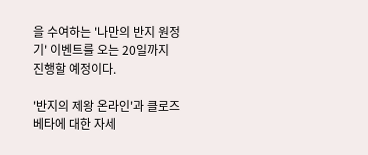을 수여하는 '나만의 반지 원정기' 이벤트를 오는 20일까지 진행할 예정이다.

'반지의 제왕 온라인'과 클로즈베타에 대한 자세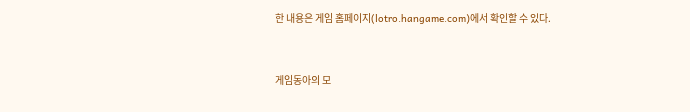한 내용은 게임 홈페이지(lotro.hangame.com)에서 확인할 수 있다.


게임동아의 모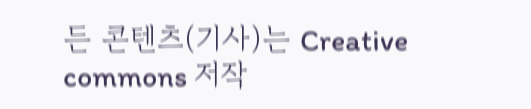든 콘텐츠(기사)는 Creative commons 저작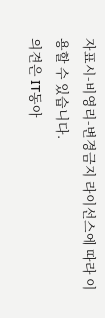자표시-비영리-변경금지 라이선스에 따라 이용할 수 있습니다.
의견은 IT동아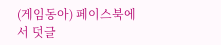(게임동아) 페이스북에서 덧글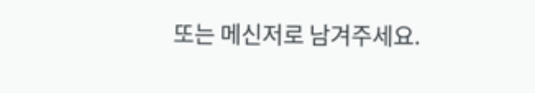또는 메신저로 남겨주세요.